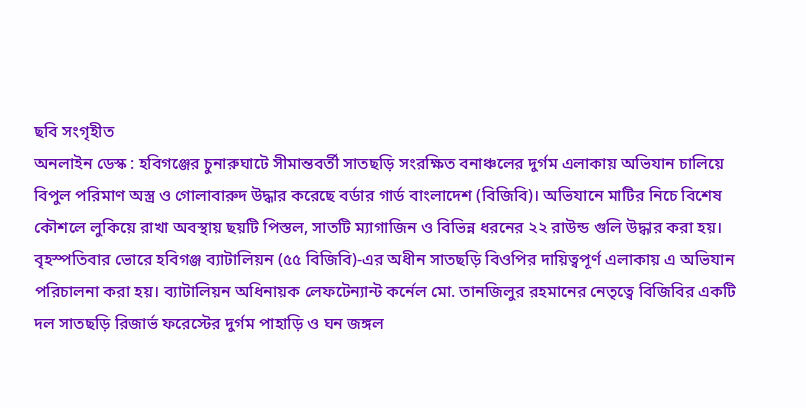ছবি সংগৃহীত
অনলাইন ডেস্ক : হবিগঞ্জের চুনারুঘাটে সীমান্তবর্তী সাতছড়ি সংরক্ষিত বনাঞ্চলের দুর্গম এলাকায় অভিযান চালিয়ে বিপুল পরিমাণ অস্ত্র ও গোলাবারুদ উদ্ধার করেছে বর্ডার গার্ড বাংলাদেশ (বিজিবি)। অভিযানে মাটির নিচে বিশেষ কৌশলে লুকিয়ে রাখা অবস্থায় ছয়টি পিস্তল, সাতটি ম্যাগাজিন ও বিভিন্ন ধরনের ২২ রাউন্ড গুলি উদ্ধার করা হয়।
বৃহস্পতিবার ভোরে হবিগঞ্জ ব্যাটালিয়ন (৫৫ বিজিবি)-এর অধীন সাতছড়ি বিওপির দায়িত্বপূর্ণ এলাকায় এ অভিযান পরিচালনা করা হয়। ব্যাটালিয়ন অধিনায়ক লেফটেন্যান্ট কর্নেল মো. তানজিলুর রহমানের নেতৃত্বে বিজিবির একটি দল সাতছড়ি রিজার্ভ ফরেস্টের দুর্গম পাহাড়ি ও ঘন জঙ্গল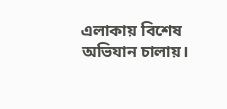এলাকায় বিশেষ অভিযান চালায়।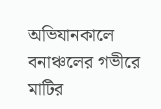অভিযানকালে বনাঞ্চলের গভীরে মাটির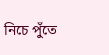নিচে পুঁতে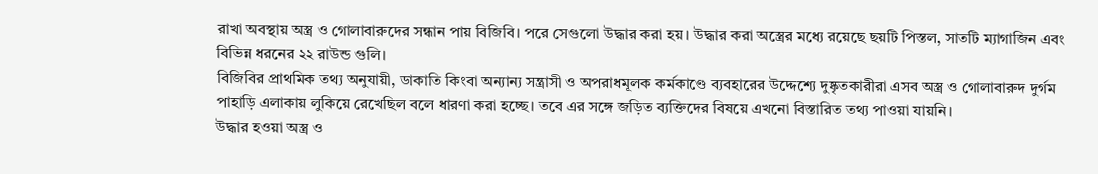রাখা অবস্থায় অস্ত্র ও গোলাবারুদের সন্ধান পায় বিজিবি। পরে সেগুলো উদ্ধার করা হয়। উদ্ধার করা অস্ত্রের মধ্যে রয়েছে ছয়টি পিস্তল, সাতটি ম্যাগাজিন এবং বিভিন্ন ধরনের ২২ রাউন্ড গুলি।
বিজিবির প্রাথমিক তথ্য অনুযায়ী, ডাকাতি কিংবা অন্যান্য সন্ত্রাসী ও অপরাধমূলক কর্মকাণ্ডে ব্যবহারের উদ্দেশ্যে দুষ্কৃতকারীরা এসব অস্ত্র ও গোলাবারুদ দুর্গম পাহাড়ি এলাকায় লুকিয়ে রেখেছিল বলে ধারণা করা হচ্ছে। তবে এর সঙ্গে জড়িত ব্যক্তিদের বিষয়ে এখনো বিস্তারিত তথ্য পাওয়া যায়নি।
উদ্ধার হওয়া অস্ত্র ও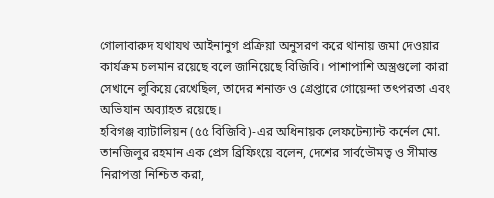গোলাবারুদ যথাযথ আইনানুগ প্রক্রিয়া অনুসরণ করে থানায় জমা দেওয়ার কার্যক্রম চলমান রয়েছে বলে জানিয়েছে বিজিবি। পাশাপাশি অস্ত্রগুলো কারা সেখানে লুকিয়ে রেখেছিল, তাদের শনাক্ত ও গ্রেপ্তারে গোয়েন্দা তৎপরতা এবং অভিযান অব্যাহত রয়েছে।
হবিগঞ্জ ব্যাটালিয়ন (৫৫ বিজিবি)-এর অধিনায়ক লেফটেন্যান্ট কর্নেল মো. তানজিলুর রহমান এক প্রেস ব্রিফিংয়ে বলেন, দেশের সার্বভৌমত্ব ও সীমান্ত নিরাপত্তা নিশ্চিত করা,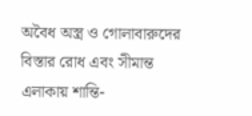অবৈধ অস্ত্র ও গোলাবারুদের বিস্তার রোধ এবং সীমান্ত এলাকায় শান্তি-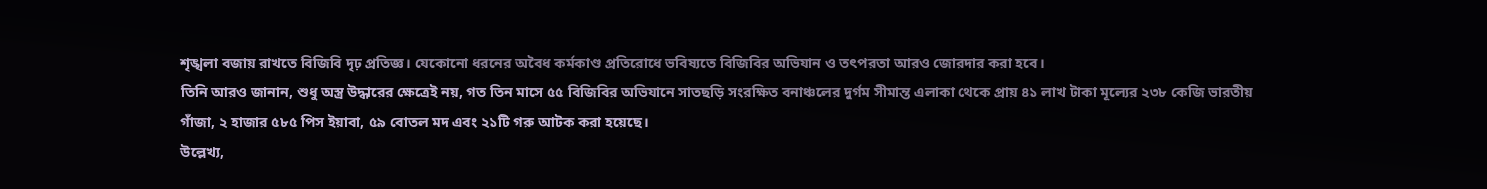শৃঙ্খলা বজায় রাখতে বিজিবি দৃঢ় প্রতিজ্ঞ। যেকোনো ধরনের অবৈধ কর্মকাণ্ড প্রতিরোধে ভবিষ্যতে বিজিবির অভিযান ও তৎপরতা আরও জোরদার করা হবে।
তিনি আরও জানান, শুধু অস্ত্র উদ্ধারের ক্ষেত্রেই নয়, গত তিন মাসে ৫৫ বিজিবির অভিযানে সাতছড়ি সংরক্ষিত বনাঞ্চলের দুর্গম সীমান্ত এলাকা থেকে প্রায় ৪১ লাখ টাকা মূল্যের ২৩৮ কেজি ভারতীয় গাঁজা, ২ হাজার ৫৮৫ পিস ইয়াবা, ৫৯ বোতল মদ এবং ২১টি গরু আটক করা হয়েছে।
উল্লেখ্য,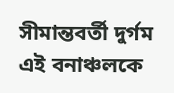সীমান্তবর্তী দুর্গম এই বনাঞ্চলকে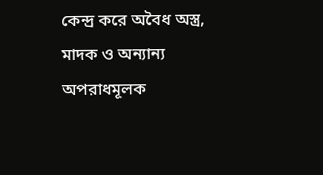কেন্দ্র করে অবৈধ অস্ত্র, মাদক ও অন্যান্য অপরাধমূলক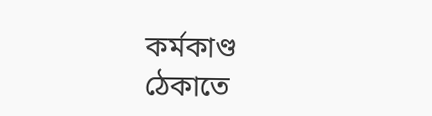কর্মকাণ্ড ঠেকাতে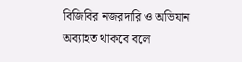বিজিবির নজরদারি ও অভিযান অব্যাহত থাকবে বলে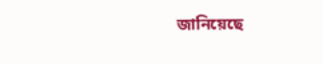জানিয়েছে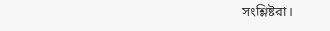সংশ্লিষ্টরা।